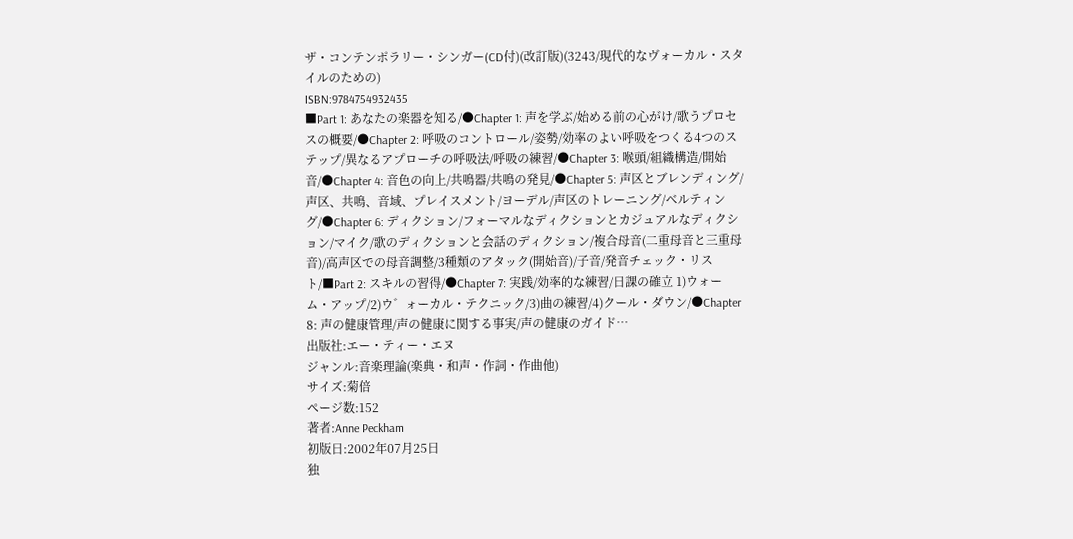ザ・コンテンポラリー・シンガー(CD付)(改訂版)(3243/現代的なヴォーカル・スタイルのための)
ISBN:9784754932435
■Part 1: あなたの楽器を知る/●Chapter 1: 声を学ぶ/始める前の心がけ/歌うプロセスの概要/●Chapter 2: 呼吸のコントロール/姿勢/効率のよい呼吸をつくる4つのステップ/異なるアプローチの呼吸法/呼吸の練習/●Chapter 3: 喉頭/組織構造/開始音/●Chapter 4: 音色の向上/共鳴器/共鳴の発見/●Chapter 5: 声区とブレンディング/声区、共鳴、音域、プレイスメント/ヨーデル/声区のトレーニング/ベルティング/●Chapter 6: ディクション/フォーマルなディクションとカジュアルなディクション/マイク/歌のディクションと会話のディクション/複合母音(二重母音と三重母音)/高声区での母音調整/3種類のアタック(開始音)/子音/発音チェック・リスト/■Part 2: スキルの習得/●Chapter 7: 実践/効率的な練習/日課の確立 1)ウォーム・アップ/2)ウ゛ォーカル・テクニック/3)曲の練習/4)クール・ダウン/●Chapter 8: 声の健康管理/声の健康に関する事実/声の健康のガイド…
出版社:エー・ティー・エヌ
ジャンル:音楽理論(楽典・和声・作詞・作曲他)
サイズ:菊倍
ページ数:152
著者:Anne Peckham
初版日:2002年07月25日
独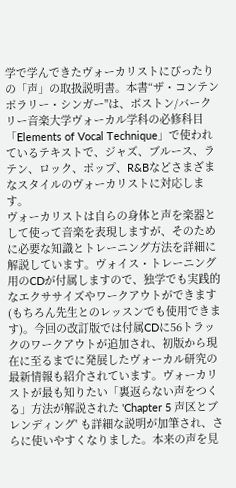学で学んできたヴォーカリストにぴったりの「声」の取扱説明書。本書“ザ・コンテンポラリー・シンガー"は、ボストン/バークリー音楽大学ヴォーカル学科の必修科目「Elements of Vocal Technique」で使われているテキストで、ジャズ、ブルース、ラテン、ロック、ポップ、R&Bなどさまざまなスタイルのヴォーカリストに対応します。
ヴォーカリストは自らの身体と声を楽器として使って音楽を表現しますが、そのために必要な知識とトレーニング方法を詳細に解説しています。ヴォイス・トレーニング用のCDが付属しますので、独学でも実践的なエクササイズやワークアウトができます(もちろん先生とのレッスンでも使用できます)。今回の改訂版では付属CDに56トラックのワークアウトが追加され、初版から現在に至るまでに発展したヴォーカル研究の最新情報も紹介されています。ヴォーカリストが最も知りたい「裏返らない声をつくる」方法が解説された 'Chapter 5 声区とブレンディング' も詳細な説明が加筆され、さらに使いやすくなりました。本来の声を見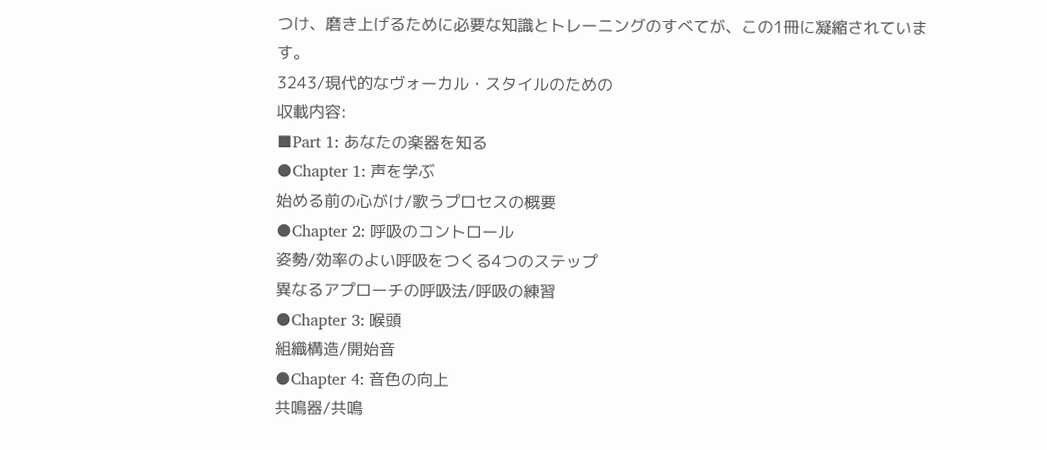つけ、磨き上げるために必要な知識とトレーニングのすべてが、この1冊に凝縮されています。
3243/現代的なヴォーカル・スタイルのための
収載内容:
■Part 1: あなたの楽器を知る
●Chapter 1: 声を学ぶ
始める前の心がけ/歌うプロセスの概要
●Chapter 2: 呼吸のコントロール
姿勢/効率のよい呼吸をつくる4つのステップ
異なるアプローチの呼吸法/呼吸の練習
●Chapter 3: 喉頭
組織構造/開始音
●Chapter 4: 音色の向上
共鳴器/共鳴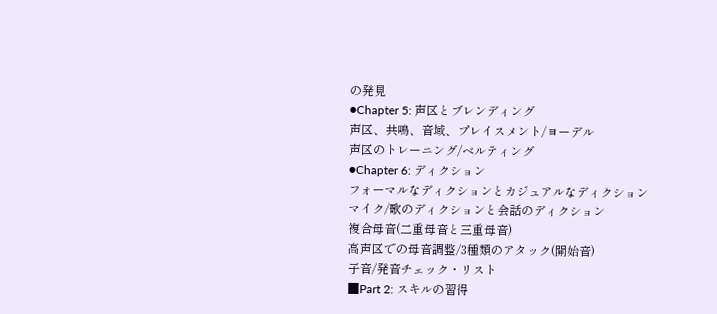の発見
●Chapter 5: 声区とブレンディング
声区、共鳴、音域、プレイスメント/ヨーデル
声区のトレーニング/ベルティング
●Chapter 6: ディクション
フォーマルなディクションとカジュアルなディクション
マイク/歌のディクションと会話のディクション
複合母音(二重母音と三重母音)
高声区での母音調整/3種類のアタック(開始音)
子音/発音チェック・リスト
■Part 2: スキルの習得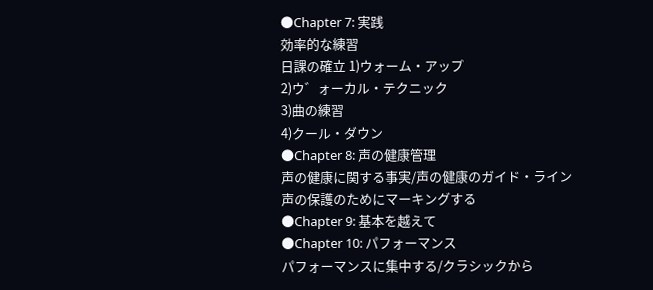●Chapter 7: 実践
効率的な練習
日課の確立 1)ウォーム・アップ
2)ウ゛ォーカル・テクニック
3)曲の練習
4)クール・ダウン
●Chapter 8: 声の健康管理
声の健康に関する事実/声の健康のガイド・ライン
声の保護のためにマーキングする
●Chapter 9: 基本を越えて
●Chapter 10: パフォーマンス
パフォーマンスに集中する/クラシックから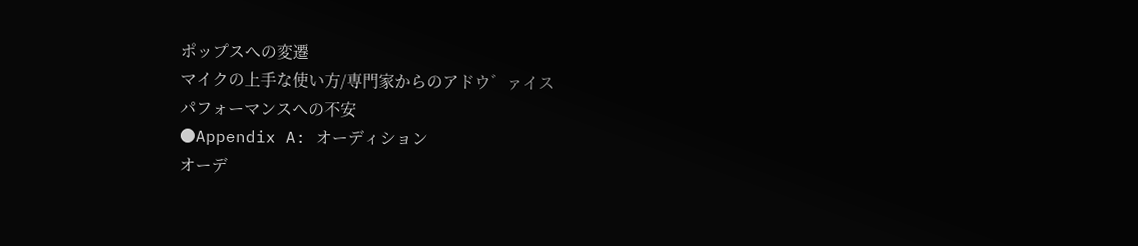ポップスへの変遷
マイクの上手な使い方/専門家からのアドウ゛ァイス
パフォーマンスへの不安
●Appendix A: オーディション
オーデ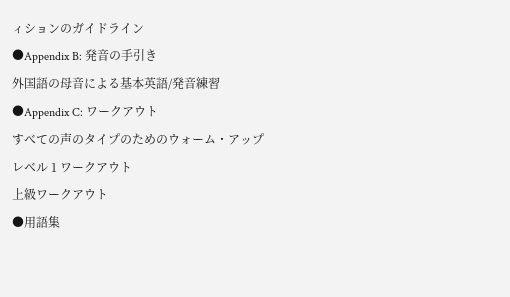ィションのガイドライン
●Appendix B: 発音の手引き
外国語の母音による基本英語/発音練習
●Appendix C: ワークアウト
すべての声のタイプのためのウォーム・アップ
レベル 1 ワークアウト
上級ワークアウト
●用語集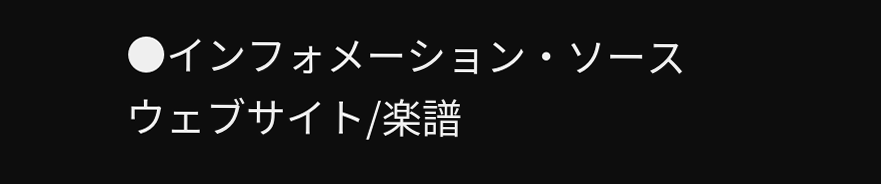●インフォメーション・ソース
ウェブサイト/楽譜